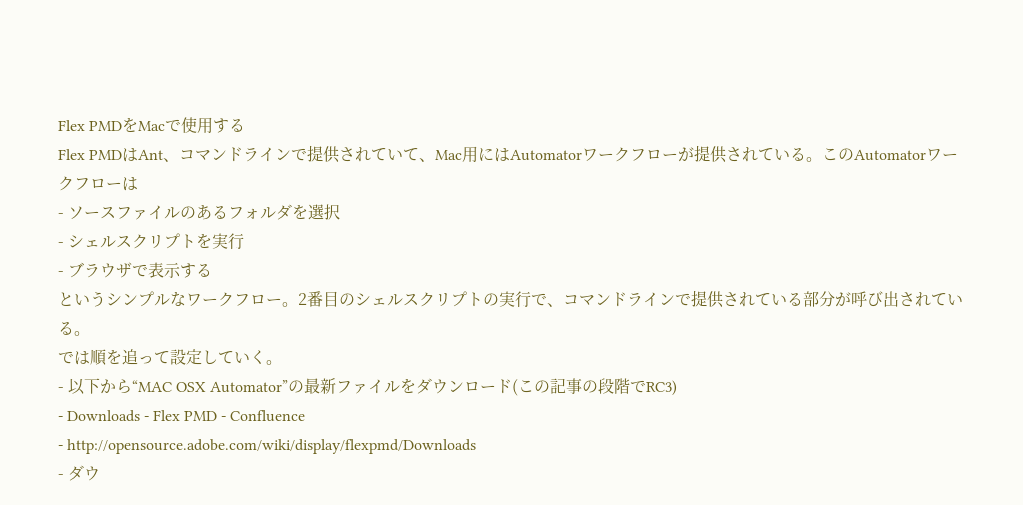Flex PMDをMacで使用する
Flex PMDはAnt、コマンドラインで提供されていて、Mac用にはAutomatorワークフローが提供されている。このAutomatorワークフローは
- ソースファイルのあるフォルダを選択
- シェルスクリプトを実行
- ブラウザで表示する
というシンプルなワークフロー。2番目のシェルスクリプトの実行で、コマンドラインで提供されている部分が呼び出されている。
では順を追って設定していく。
- 以下から“MAC OSX Automator”の最新ファイルをダウンロード(この記事の段階でRC3)
- Downloads - Flex PMD - Confluence
- http://opensource.adobe.com/wiki/display/flexpmd/Downloads
- ダウ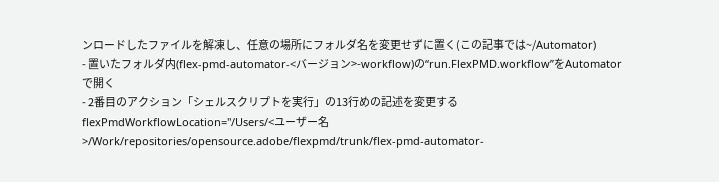ンロードしたファイルを解凍し、任意の場所にフォルダ名を変更せずに置く(この記事では~/Automator)
- 置いたフォルダ内(flex-pmd-automator-<バージョン>-workflow)の“run.FlexPMD.workflow”をAutomatorで開く
- 2番目のアクション「シェルスクリプトを実行」の13行めの記述を変更する
flexPmdWorkflowLocation="/Users/<ユーザー名>/Work/repositories/opensource.adobe/flexpmd/trunk/flex-pmd-automator-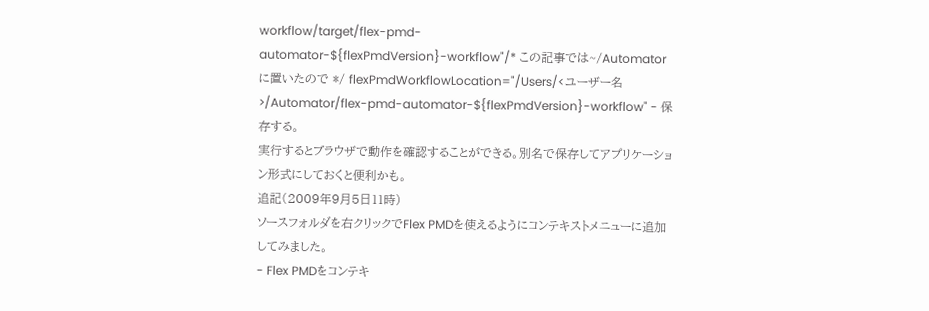workflow/target/flex-pmd-automator-${flexPmdVersion}-workflow"/* この記事では~/Automatorに置いたので */ flexPmdWorkflowLocation="/Users/<ユーザー名>/Automator/flex-pmd-automator-${flexPmdVersion}-workflow" - 保存する。
実行するとブラウザで動作を確認することができる。別名で保存してアプリケーション形式にしておくと便利かも。
追記(2009年9月5日11時)
ソースフォルダを右クリックでFlex PMDを使えるようにコンテキストメニューに追加してみました。
- Flex PMDをコンテキ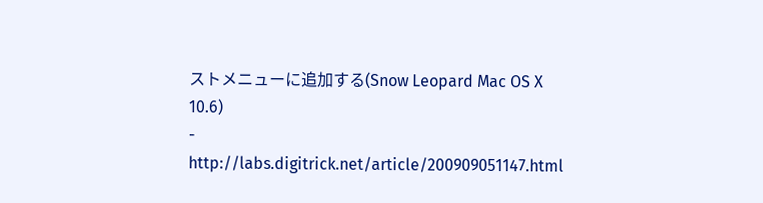ストメニューに追加する(Snow Leopard Mac OS X 10.6)
- http://labs.digitrick.net/article/200909051147.html